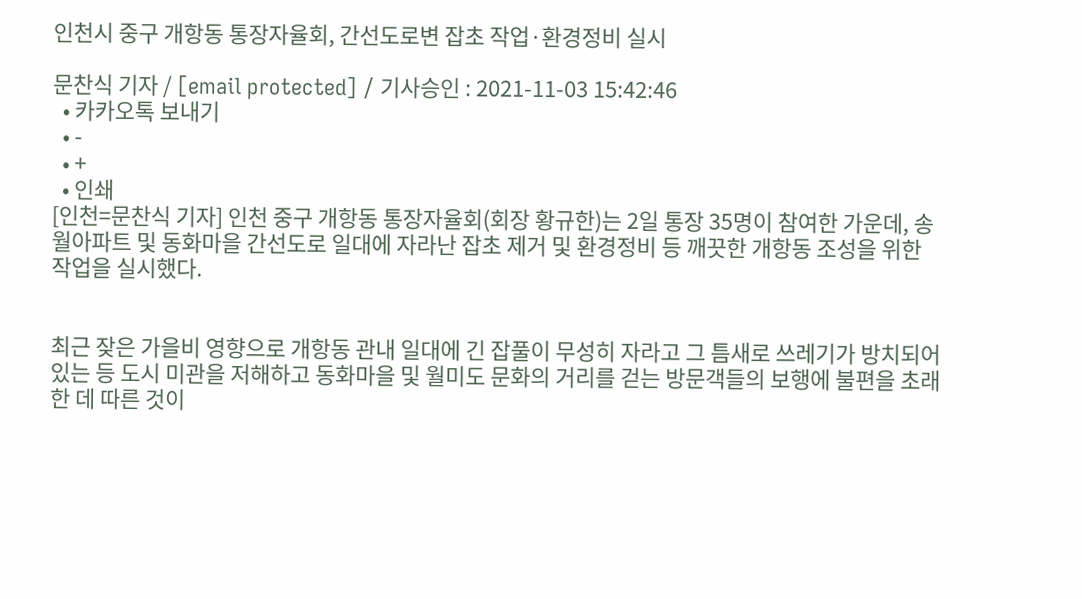인천시 중구 개항동 통장자율회, 간선도로변 잡초 작업·환경정비 실시

문찬식 기자 / [email protected] / 기사승인 : 2021-11-03 15:42:46
  • 카카오톡 보내기
  • -
  • +
  • 인쇄
[인천=문찬식 기자] 인천 중구 개항동 통장자율회(회장 황규한)는 2일 통장 35명이 참여한 가운데, 송월아파트 및 동화마을 간선도로 일대에 자라난 잡초 제거 및 환경정비 등 깨끗한 개항동 조성을 위한 작업을 실시했다.


최근 잦은 가을비 영향으로 개항동 관내 일대에 긴 잡풀이 무성히 자라고 그 틈새로 쓰레기가 방치되어 있는 등 도시 미관을 저해하고 동화마을 및 월미도 문화의 거리를 걷는 방문객들의 보행에 불편을 초래한 데 따른 것이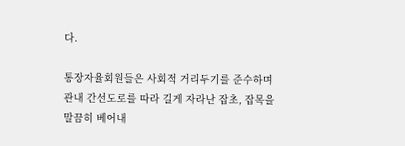다.

통장자율회원들은 사회적 거리두기를 준수하며 관내 간선도로를 따라 길게 자라난 잡초, 잡목을 말끔히 베어내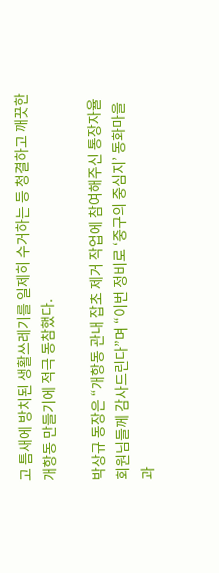고 틈새에 방치된 생활쓰레기를 일제히 수거하는 등 청결하고 깨끗한 개항동 만들기에 적극 동참했다.

박상규 동장은 “개항동 관내 잡초 제거 작업에 참여해주신 통장자율회원님들께 감사드린다”며 “이번 정비로 ‘중구의 중심지’ 동화마을과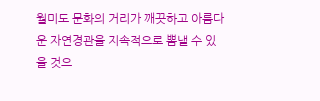월미도 문화의 거리가 깨끗하고 아름다운 자연경관을 지속적으로 뽐낼 수 있을 것으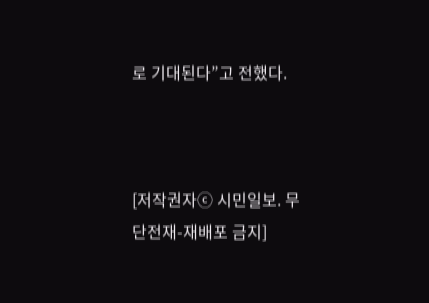로 기대된다”고 전했다.



[저작권자ⓒ 시민일보. 무단전재-재배포 금지]